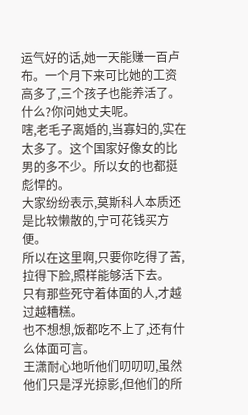运气好的话,她一天能赚一百卢布。一个月下来可比她的工资高多了,三个孩子也能养活了。
什么?你问她丈夫呢。
嗐,老毛子离婚的,当寡妇的,实在太多了。这个国家好像女的比男的多不少。所以女的也都挺彪悍的。
大家纷纷表示,莫斯科人本质还是比较懒散的,宁可花钱买方便。
所以在这里啊,只要你吃得了苦,拉得下脸,照样能够活下去。
只有那些死守着体面的人,才越过越糟糕。
也不想想,饭都吃不上了,还有什么体面可言。
王潇耐心地听他们叨叨叨,虽然他们只是浮光掠影,但他们的所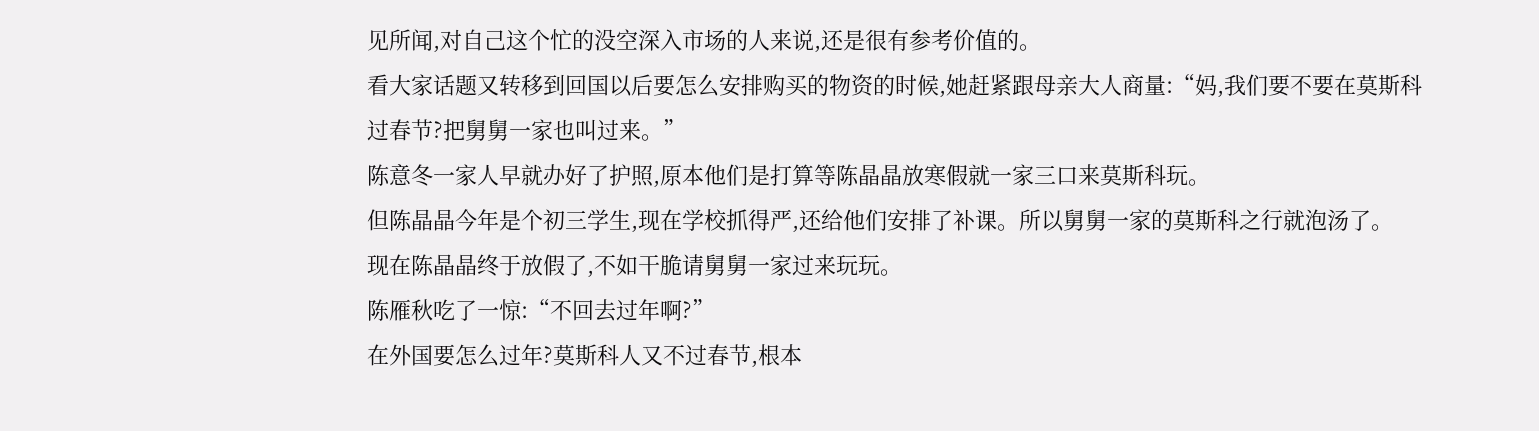见所闻,对自己这个忙的没空深入市场的人来说,还是很有参考价值的。
看大家话题又转移到回国以后要怎么安排购买的物资的时候,她赶紧跟母亲大人商量:“妈,我们要不要在莫斯科过春节?把舅舅一家也叫过来。”
陈意冬一家人早就办好了护照,原本他们是打算等陈晶晶放寒假就一家三口来莫斯科玩。
但陈晶晶今年是个初三学生,现在学校抓得严,还给他们安排了补课。所以舅舅一家的莫斯科之行就泡汤了。
现在陈晶晶终于放假了,不如干脆请舅舅一家过来玩玩。
陈雁秋吃了一惊:“不回去过年啊?”
在外国要怎么过年?莫斯科人又不过春节,根本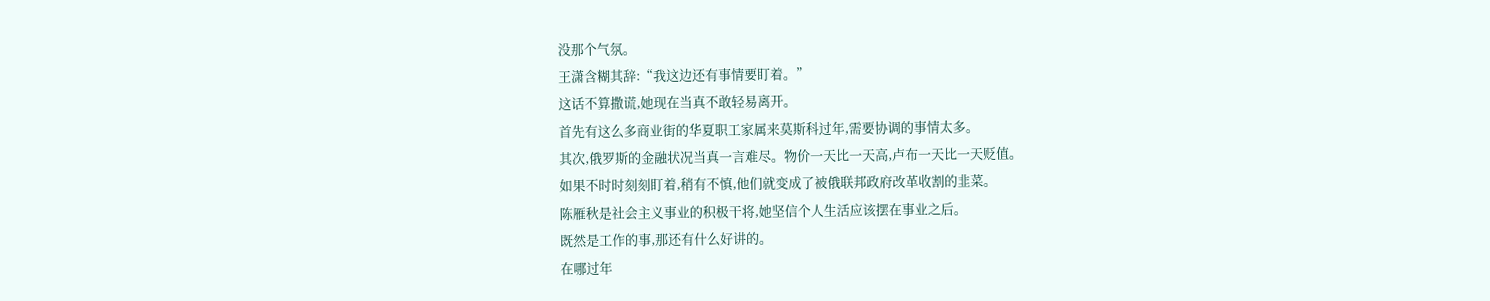没那个气氛。
王潇含糊其辞:“我这边还有事情要盯着。”
这话不算撒谎,她现在当真不敢轻易离开。
首先有这么多商业街的华夏职工家属来莫斯科过年,需要协调的事情太多。
其次,俄罗斯的金融状况当真一言难尽。物价一天比一天高,卢布一天比一天贬值。
如果不时时刻刻盯着,稍有不慎,他们就变成了被俄联邦政府改革收割的韭菜。
陈雁秋是社会主义事业的积极干将,她坚信个人生活应该摆在事业之后。
既然是工作的事,那还有什么好讲的。
在哪过年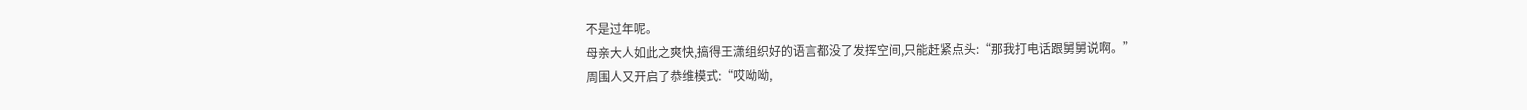不是过年呢。
母亲大人如此之爽快,搞得王潇组织好的语言都没了发挥空间,只能赶紧点头:“那我打电话跟舅舅说啊。”
周围人又开启了恭维模式:“哎呦呦,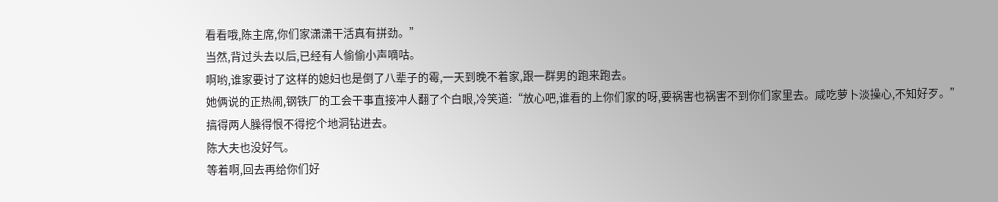看看哦,陈主席,你们家潇潇干活真有拼劲。”
当然,背过头去以后,已经有人偷偷小声嘀咕。
啊哟,谁家要讨了这样的媳妇也是倒了八辈子的霉,一天到晚不着家,跟一群男的跑来跑去。
她俩说的正热闹,钢铁厂的工会干事直接冲人翻了个白眼,冷笑道:“放心吧,谁看的上你们家的呀,要祸害也祸害不到你们家里去。咸吃萝卜淡操心,不知好歹。”
搞得两人臊得恨不得挖个地洞钻进去。
陈大夫也没好气。
等着啊,回去再给你们好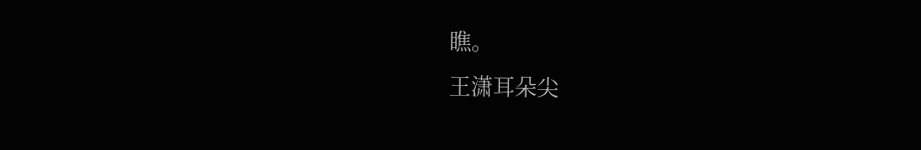瞧。
王潇耳朵尖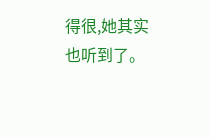得很,她其实也听到了。